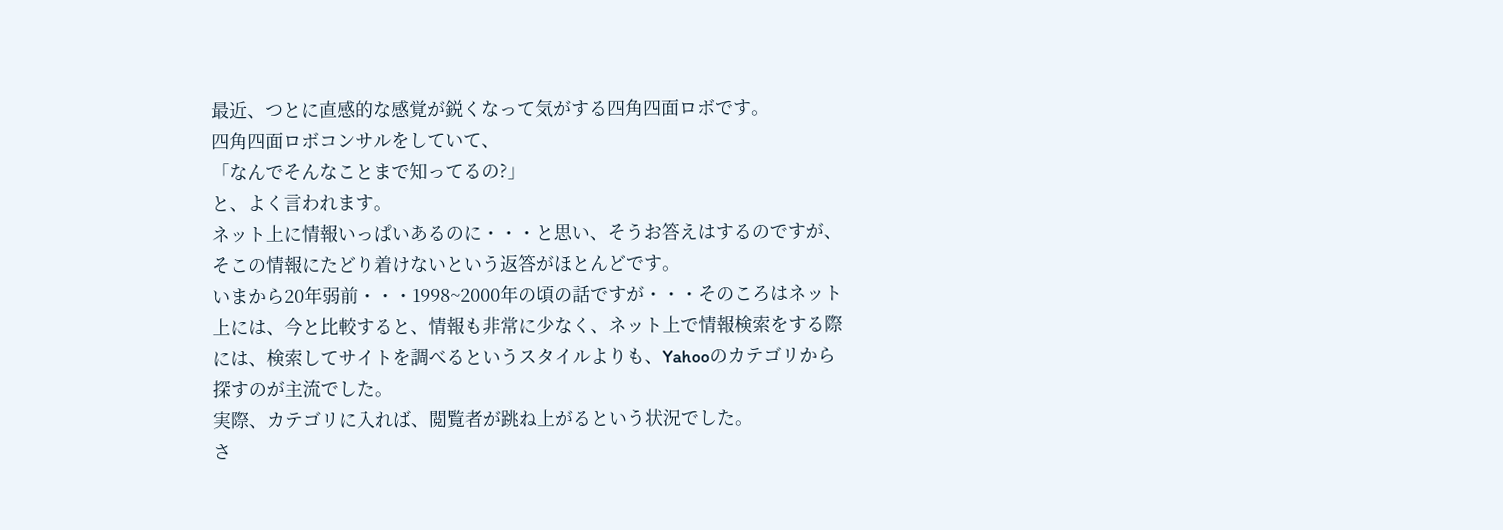最近、つとに直感的な感覚が鋭くなって気がする四角四面ロボです。
四角四面ロボコンサルをしていて、
「なんでそんなことまで知ってるの?」
と、よく言われます。
ネット上に情報いっぱいあるのに・・・と思い、そうお答えはするのですが、そこの情報にたどり着けないという返答がほとんどです。
いまから20年弱前・・・1998~2000年の頃の話ですが・・・そのころはネット上には、今と比較すると、情報も非常に少なく、ネット上で情報検索をする際には、検索してサイトを調べるというスタイルよりも、Yahooのカテゴリから探すのが主流でした。
実際、カテゴリに入れば、閲覧者が跳ね上がるという状況でした。
さ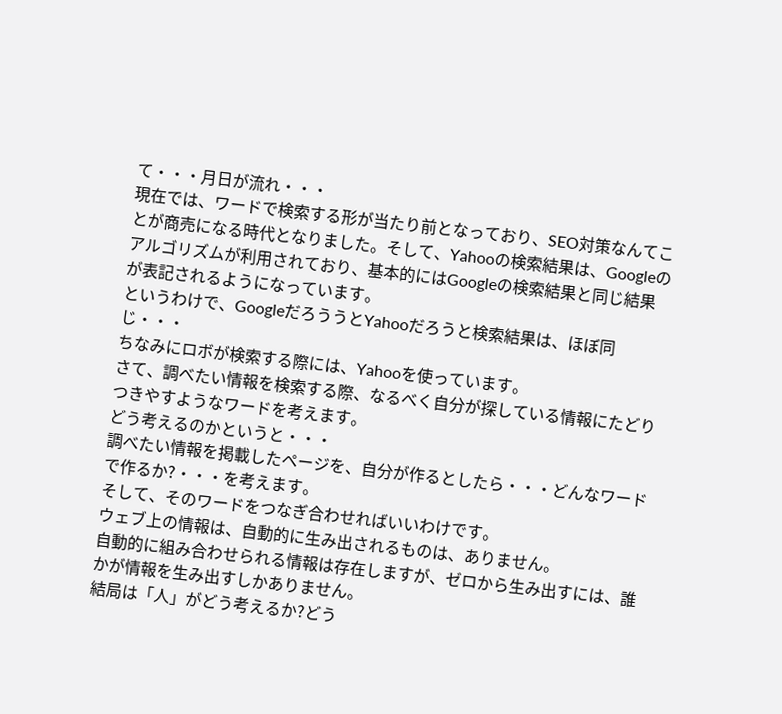て・・・月日が流れ・・・
現在では、ワードで検索する形が当たり前となっており、SEO対策なんてことが商売になる時代となりました。そして、Yahooの検索結果は、Googleのアルゴリズムが利用されており、基本的にはGoogleの検索結果と同じ結果が表記されるようになっています。
というわけで、GoogleだろううとYahooだろうと検索結果は、ほぼ同じ・・・
ちなみにロボが検索する際には、Yahooを使っています。
さて、調べたい情報を検索する際、なるべく自分が探している情報にたどりつきやすようなワードを考えます。
どう考えるのかというと・・・
調べたい情報を掲載したページを、自分が作るとしたら・・・どんなワードで作るか?・・・を考えます。
そして、そのワードをつなぎ合わせればいいわけです。
ウェブ上の情報は、自動的に生み出されるものは、ありません。
自動的に組み合わせられる情報は存在しますが、ゼロから生み出すには、誰かが情報を生み出すしかありません。
結局は「人」がどう考えるか?どう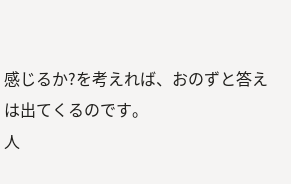感じるか?を考えれば、おのずと答えは出てくるのです。
人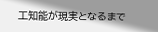工知能が現実となるまで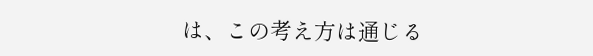は、この考え方は通じる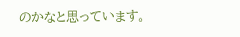のかなと思っています。